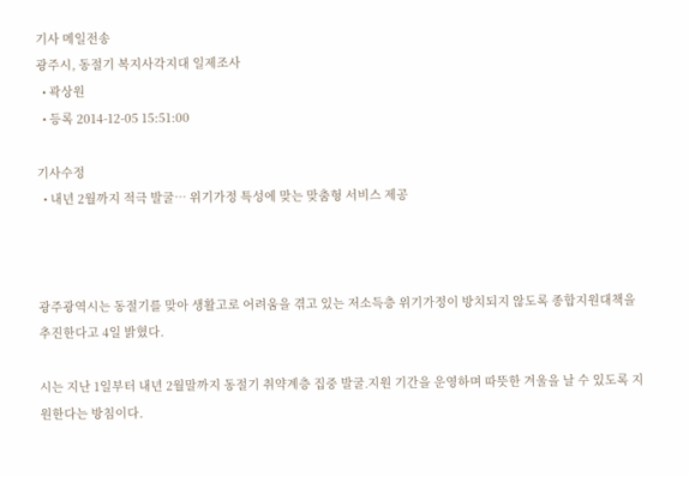기사 메일전송
광주시, 동절기 복지사각지대 일제조사
  • 곽상원
  • 등록 2014-12-05 15:51:00

기사수정
  • 내년 2월까지 적극 발굴… 위기가정 특성에 맞는 맞춤형 서비스 제공



광주광역시는 동절기를 맞아 생활고로 어려움을 겪고 있는 저소득층 위기가정이 방치되지 않도록 종합지원대책을 추진한다고 4일 밝혔다.

시는 지난 1일부터 내년 2월말까지 동절기 취약계층 집중 발굴․지원 기간을 운영하며 따뜻한 겨울을 날 수 있도록 지원한다는 방침이다.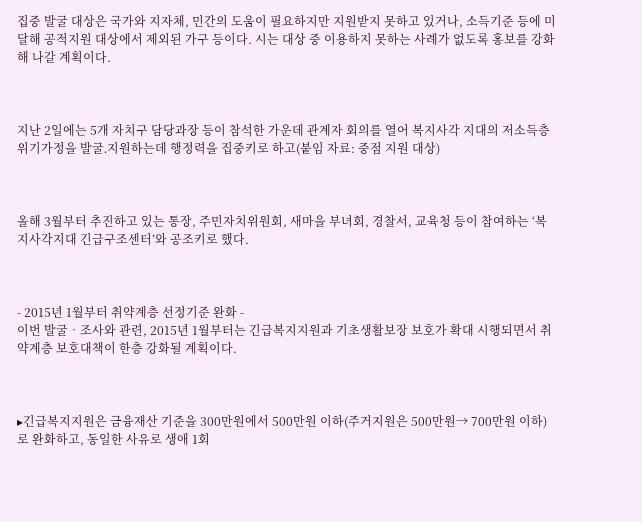집중 발굴 대상은 국가와 지자체, 민간의 도움이 필요하지만 지원받지 못하고 있거나, 소득기준 등에 미달해 공적지원 대상에서 제외된 가구 등이다. 시는 대상 중 이용하지 못하는 사례가 없도록 홍보를 강화해 나갈 계획이다.



지난 2일에는 5개 자치구 담당과장 등이 참석한 가운데 관계자 회의를 열어 복지사각 지대의 저소득층 위기가정을 발굴․지원하는데 행정력을 집중키로 하고(붙임 자료: 중점 지원 대상)



올해 3월부터 추진하고 있는 통장, 주민자치위원회, 새마을 부녀회, 경찰서, 교육청 등이 참여하는 ‘복지사각지대 긴급구조센터’와 공조키로 했다.



- 2015년 1월부터 취약계층 선정기준 완화 -
이번 발굴‧조사와 관련, 2015년 1월부터는 긴급복지지원과 기초생활보장 보호가 확대 시행되면서 취약계층 보호대책이 한층 강화될 계획이다.



▸긴급복지지원은 금융재산 기준을 300만원에서 500만원 이하(주거지원은 500만원→ 700만원 이하)로 완화하고, 동일한 사유로 생애 1회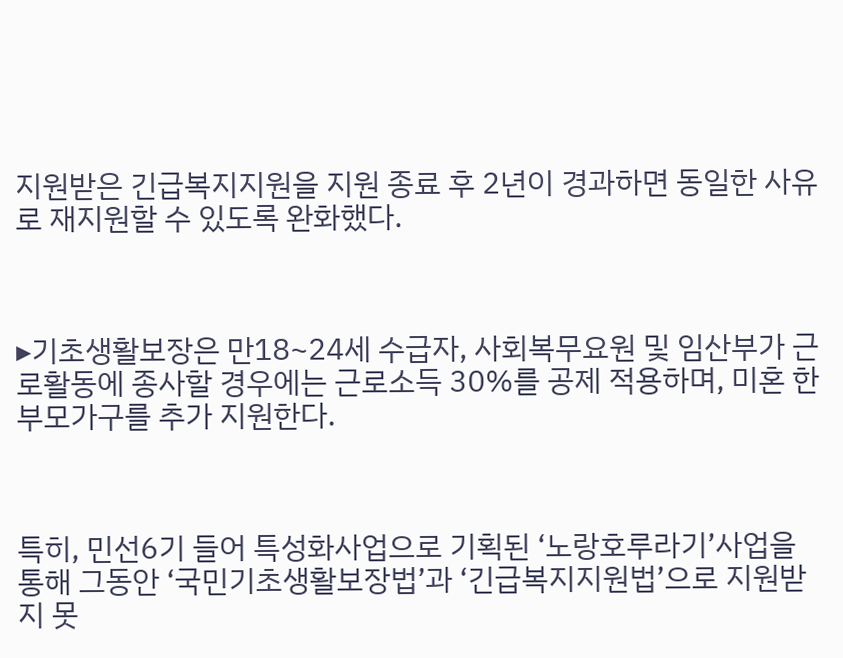지원받은 긴급복지지원을 지원 종료 후 2년이 경과하면 동일한 사유로 재지원할 수 있도록 완화했다.



▸기초생활보장은 만18~24세 수급자, 사회복무요원 및 임산부가 근로활동에 종사할 경우에는 근로소득 30%를 공제 적용하며, 미혼 한부모가구를 추가 지원한다.



특히, 민선6기 들어 특성화사업으로 기획된 ‘노랑호루라기’사업을 통해 그동안 ‘국민기초생활보장법’과 ‘긴급복지지원법’으로 지원받지 못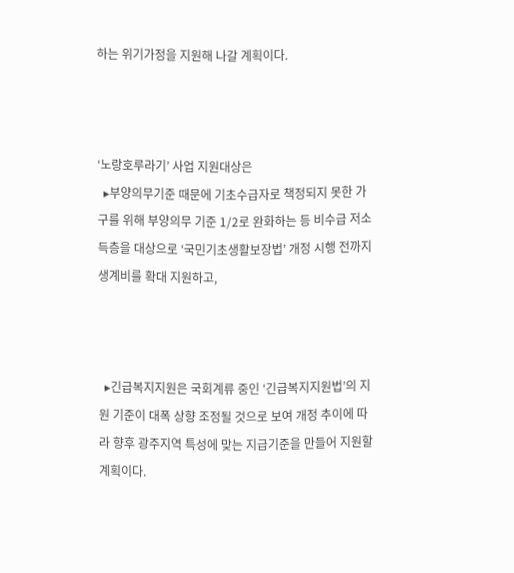하는 위기가정을 지원해 나갈 계획이다.



‘노랑호루라기’ 사업 지원대상은
  ▸부양의무기준 때문에 기초수급자로 책정되지 못한 가구를 위해 부양의무 기준 1/2로 완화하는 등 비수급 저소득층을 대상으로 ‘국민기초생활보장법’ 개정 시행 전까지 생계비를 확대 지원하고,



  ▸긴급복지지원은 국회계류 중인 ‘긴급복지지원법’의 지원 기준이 대폭 상향 조정될 것으로 보여 개정 추이에 따라 향후 광주지역 특성에 맞는 지급기준을 만들어 지원할 계획이다.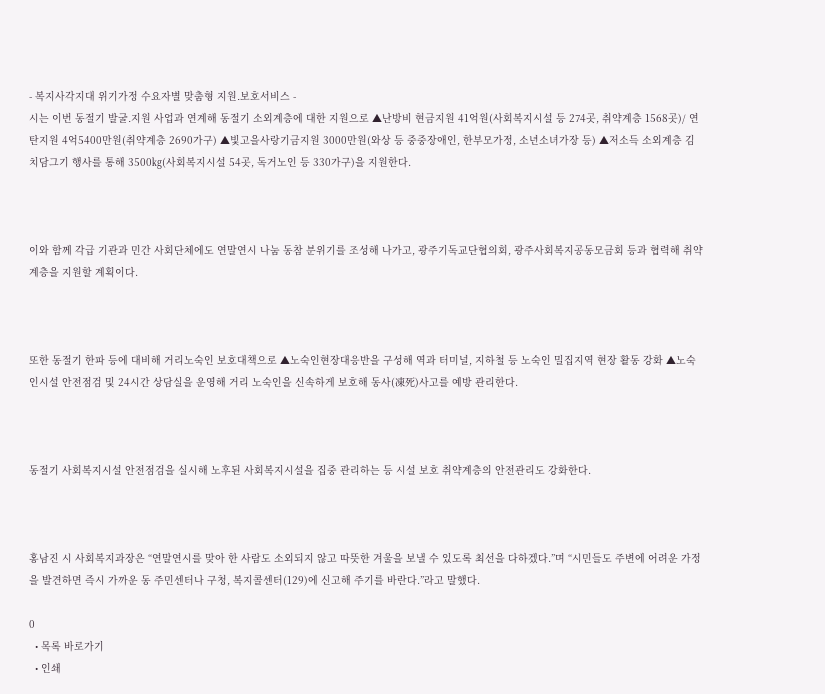- 복지사각지대 위기가정 수요자별 맞춤형 지원․보호서비스 -
시는 이번 동절기 발굴․지원 사업과 연계해 동절기 소외계층에 대한 지원으로 ▲난방비 현금지원 41억원(사회복지시설 등 274곳, 취약계층 1568곳)/ 연탄지원 4억5400만원(취약계층 2690가구) ▲빛고을사랑기금지원 3000만원(와상 등 중중장애인, 한부모가정, 소년소녀가장 등) ▲저소득 소외계층 김치담그기 행사를 통해 3500㎏(사회복지시설 54곳, 독거노인 등 330가구)을 지원한다.



이와 함께 각급 기관과 민간 사회단체에도 연말연시 나눔 동참 분위기를 조성해 나가고, 광주기독교단협의회, 광주사회복지공동모금회 등과 협력해 취약계층을 지원할 계획이다.



또한 동절기 한파 등에 대비해 거리노숙인 보호대책으로 ▲노숙인현장대응반을 구성해 역과 터미널, 지하철 등 노숙인 밀집지역 현장 활동 강화 ▲노숙인시설 안전점검 및 24시간 상담실을 운영해 거리 노숙인을 신속하게 보호해 동사(凍死)사고를 예방 관리한다.



동절기 사회복지시설 안전점검을 실시해 노후된 사회복지시설을 집중 관리하는 등 시설 보호 취약계층의 안전관리도 강화한다.



홍남진 시 사회복지과장은 “연말연시를 맞아 한 사람도 소외되지 않고 따뜻한 겨울을 보낼 수 있도록 최선을 다하겠다.”며 “시민들도 주변에 어려운 가정을 발견하면 즉시 가까운 동 주민센터나 구청, 복지콜센터(129)에 신고해 주기를 바란다.”라고 말했다.

0
  • 목록 바로가기
  • 인쇄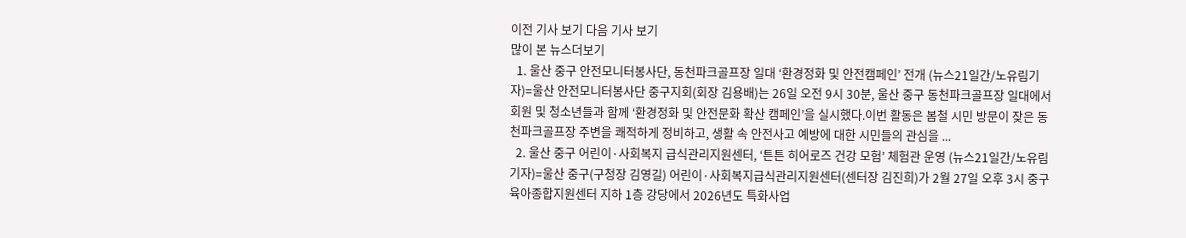이전 기사 보기 다음 기사 보기
많이 본 뉴스더보기
  1. 울산 중구 안전모니터봉사단, 동천파크골프장 일대 ‘환경정화 및 안전캠페인’ 전개 (뉴스21일간/노유림기자)=울산 안전모니터봉사단 중구지회(회장 김용배)는 26일 오전 9시 30분, 울산 중구 동천파크골프장 일대에서 회원 및 청소년들과 함께 ‘환경정화 및 안전문화 확산 캠페인’을 실시했다.이번 활동은 봄철 시민 방문이 잦은 동천파크골프장 주변을 쾌적하게 정비하고, 생활 속 안전사고 예방에 대한 시민들의 관심을 ...
  2. 울산 중구 어린이·사회복지 급식관리지원센터, ‘튼튼 히어로즈 건강 모험’ 체험관 운영 (뉴스21일간/노유림기자)=울산 중구(구청장 김영길) 어린이·사회복지급식관리지원센터(센터장 김진희)가 2월 27일 오후 3시 중구육아종합지원센터 지하 1층 강당에서 2026년도 특화사업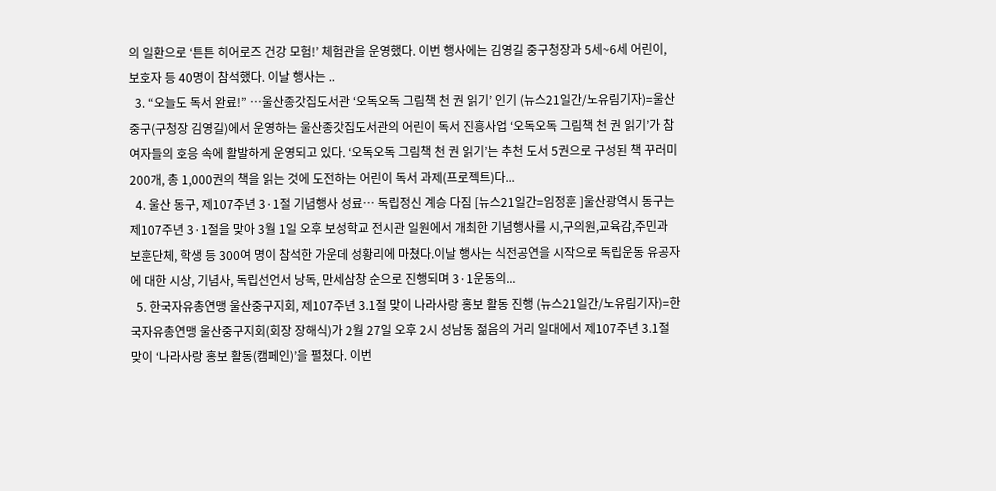의 일환으로 ‘튼튼 히어로즈 건강 모험!’ 체험관을 운영했다. 이번 행사에는 김영길 중구청장과 5세~6세 어린이, 보호자 등 40명이 참석했다. 이날 행사는 ..
  3. “오늘도 독서 완료!” …울산종갓집도서관 ‘오독오독 그림책 천 권 읽기’ 인기 (뉴스21일간/노유림기자)=울산 중구(구청장 김영길)에서 운영하는 울산종갓집도서관의 어린이 독서 진흥사업 ‘오독오독 그림책 천 권 읽기’가 참여자들의 호응 속에 활발하게 운영되고 있다. ‘오독오독 그림책 천 권 읽기’는 추천 도서 5권으로 구성된 책 꾸러미 200개, 총 1,000권의 책을 읽는 것에 도전하는 어린이 독서 과제(프로젝트)다...
  4. 울산 동구, 제107주년 3·1절 기념행사 성료… 독립정신 계승 다짐 [뉴스21일간=임정훈 ]울산광역시 동구는 제107주년 3·1절을 맞아 3월 1일 오후 보성학교 전시관 일원에서 개최한 기념행사를 시,구의원,교육감,주민과 보훈단체, 학생 등 300여 명이 참석한 가운데 성황리에 마쳤다.이날 행사는 식전공연을 시작으로 독립운동 유공자에 대한 시상, 기념사, 독립선언서 낭독, 만세삼창 순으로 진행되며 3·1운동의...
  5. 한국자유총연맹 울산중구지회, 제107주년 3.1절 맞이 나라사랑 홍보 활동 진행 (뉴스21일간/노유림기자)=한국자유총연맹 울산중구지회(회장 장해식)가 2월 27일 오후 2시 성남동 젊음의 거리 일대에서 제107주년 3.1절 맞이 ‘나라사랑 홍보 활동(캠페인)’을 펼쳤다. 이번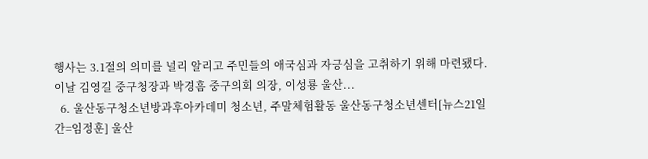행사는 3.1절의 의미를 널리 알리고 주민들의 애국심과 자긍심을 고취하기 위해 마련됐다. 이날 김영길 중구청장과 박경흠 중구의회 의장, 이성룡 울산...
  6. 울산동구청소년방과후아카데미 청소년, 주말체험활동 울산동구청소년센터[뉴스21일간=임정훈] 울산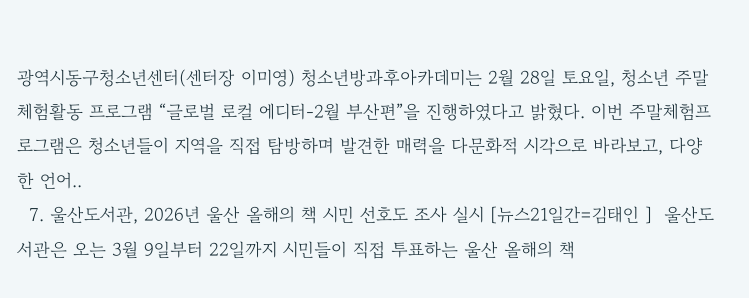광역시동구청소년센터(센터장 이미영) 청소년방과후아카데미는 2월 28일 토요일, 청소년 주말체험활동 프로그램 “글로벌 로컬 에디터-2월 부산편”을 진행하였다고 밝혔다. 이번 주말체험프로그램은 청소년들이 지역을 직접 탐방하며 발견한 매력을 다문화적 시각으로 바라보고, 다양한 언어..
  7. 울산도서관, 2026년 울산 올해의 책 시민 선호도 조사 실시 [뉴스21일간=김태인 ]  울산도서관은 오는 3월 9일부터 22일까지 시민들이 직접 투표하는 울산 올해의 책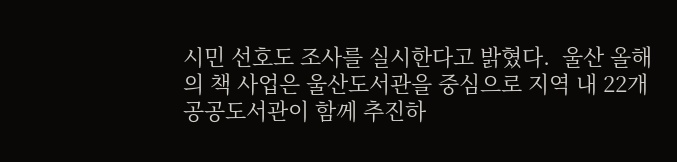시민 선호도 조사를 실시한다고 밝혔다.  울산 올해의 책 사업은 울산도서관을 중심으로 지역 내 22개 공공도서관이 함께 추진하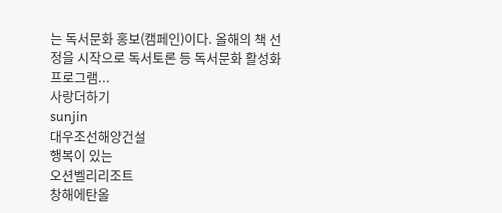는 독서문화 홍보(캠페인)이다. 올해의 책 선정을 시작으로 독서토론 등 독서문화 활성화 프로그램...
사랑더하기
sunjin
대우조선해양건설
행복이 있는
오션벨리리조트
창해에탄올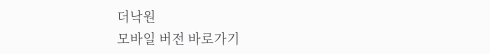더낙원
모바일 버전 바로가기